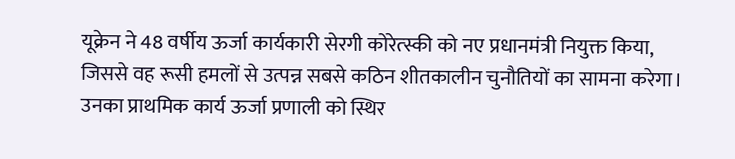यूक्रेन ने 48 वर्षीय ऊर्जा कार्यकारी सेरगी कोरेत्स्की को नए प्रधानमंत्री नियुक्त किया, जिससे वह रूसी हमलों से उत्पन्न सबसे कठिन शीतकालीन चुनौतियों का सामना करेगा। उनका प्राथमिक कार्य ऊर्जा प्रणाली को स्थिर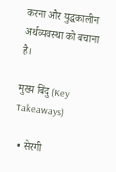करना और युद्धकालीन अर्थव्यवस्था को बचाना है।

मुख्य बिंदु (Key Takeaways)

  • सेरगी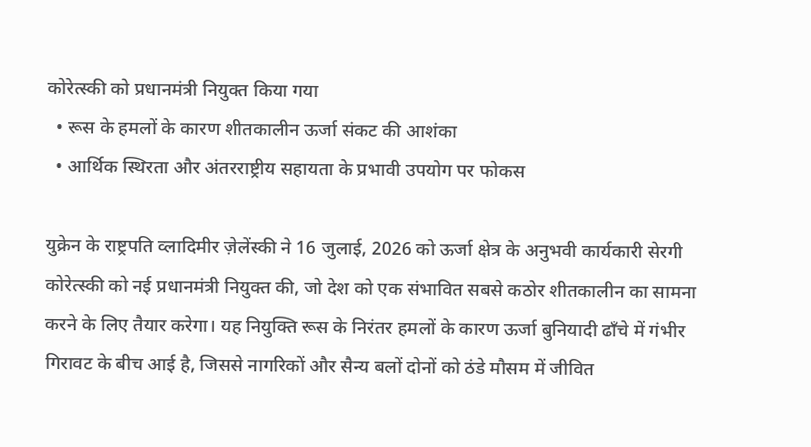कोरेत्स्की को प्रधानमंत्री नियुक्त किया गया
  • रूस के हमलों के कारण शीतकालीन ऊर्जा संकट की आशंका
  • आर्थिक स्थिरता और अंतरराष्ट्रीय सहायता के प्रभावी उपयोग पर फोकस

युक्रेन के राष्ट्रपति व्लादिमीर ज़ेलेंस्की ने 16 जुलाई, 2026 को ऊर्जा क्षेत्र के अनुभवी कार्यकारी सेरगी कोरेत्स्की को नई प्रधानमंत्री नियुक्त की, जो देश को एक संभावित सबसे कठोर शीतकालीन का सामना करने के लिए तैयार करेगा। यह नियुक्ति रूस के निरंतर हमलों के कारण ऊर्जा बुनियादी ढाँचे में गंभीर गिरावट के बीच आई है, जिससे नागरिकों और सैन्य बलों दोनों को ठंडे मौसम में जीवित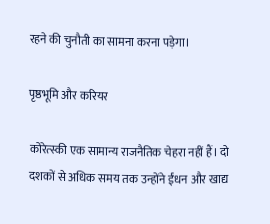रहने की चुनौती का सामना करना पड़ेगा।

पृष्ठभूमि और करियर

कोरेत्स्की एक सामान्य राजनैतिक चेहरा नहीं हैं। दो दशकों से अधिक समय तक उन्होंने ईंधन और खाद्य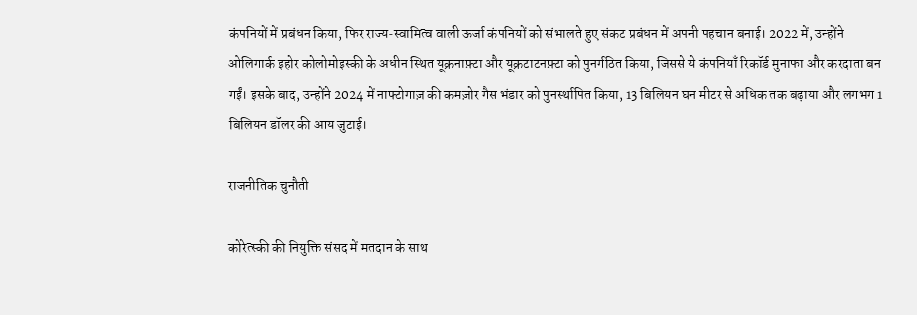कंपनियों में प्रबंधन किया, फिर राज्य‑स्वामित्व वाली ऊर्जा कंपनियों को संभालते हुए संकट प्रबंधन में अपनी पहचान बनाई। 2022 में, उन्होंने ओलिगार्क इहोर कोलोमोइस्की के अधीन स्थित यूक्रनाफ़्टा और यूक्रटाटनफ़्टा को पुनर्गठित किया, जिससे ये कंपनियाँ रिकॉर्ड मुनाफा और करदाता बन गईं। इसके बाद, उन्होंने 2024 में नाफ्टोगाज़ की कमज़ोर गैस भंडार को पुनर्स्थापित किया, 13 बिलियन घन मीटर से अधिक तक बढ़ाया और लगभग 1 बिलियन डॉलर की आय जुटाई।

राजनीतिक चुनौती

कोरेत्स्की की नियुक्ति संसद में मतदान के साथ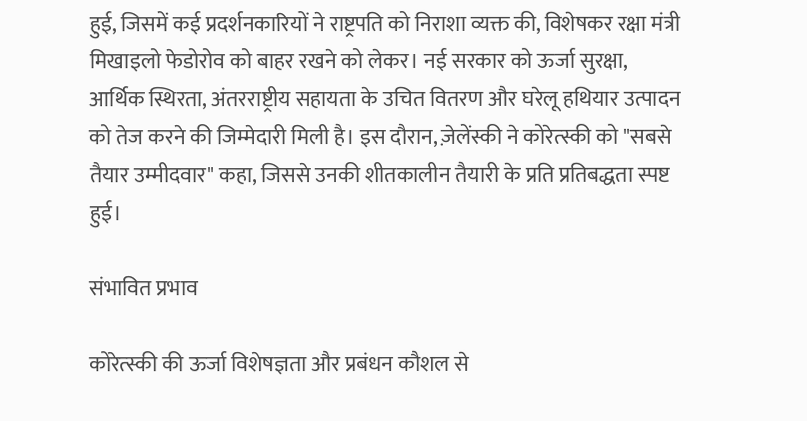हुई, जिसमें कई प्रदर्शनकारियों ने राष्ट्रपति को निराशा व्यक्त की, विशेषकर रक्षा मंत्री मिखाइलो फेडोरोव को बाहर रखने को लेकर। नई सरकार को ऊर्जा सुरक्षा, आर्थिक स्थिरता, अंतरराष्ट्रीय सहायता के उचित वितरण और घरेलू हथियार उत्पादन को तेज करने की जिम्मेदारी मिली है। इस दौरान, ज़ेलेंस्की ने कोरेत्स्की को "सबसे तैयार उम्मीदवार" कहा, जिससे उनकी शीतकालीन तैयारी के प्रति प्रतिबद्धता स्पष्ट हुई।

संभावित प्रभाव

कोरेत्स्की की ऊर्जा विशेषज्ञता और प्रबंधन कौशल से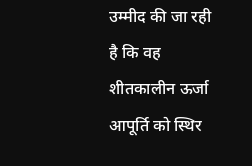उम्मीद की जा रही है कि वह शीतकालीन ऊर्जा आपूर्ति को स्थिर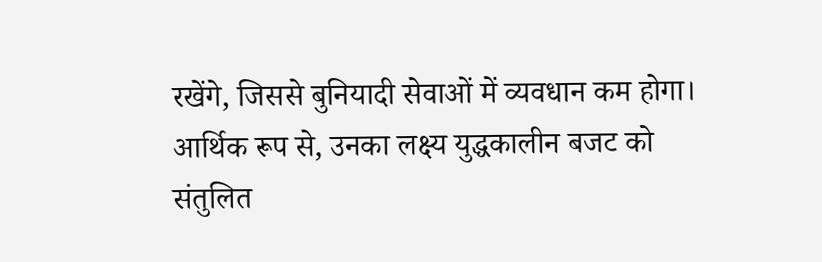रखेंगे, जिससे बुनियादी सेवाओं में व्यवधान कम होगा। आर्थिक रूप से, उनका लक्ष्य युद्धकालीन बजट को संतुलित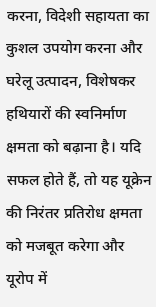करना, विदेशी सहायता का कुशल उपयोग करना और घरेलू उत्पादन, विशेषकर हथियारों की स्वनिर्माण क्षमता को बढ़ाना है। यदि सफल होते हैं, तो यह यूक्रेन की निरंतर प्रतिरोध क्षमता को मजबूत करेगा और यूरोप में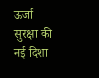ऊर्जा सुरक्षा की नई दिशा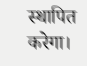स्थापित करेगा।